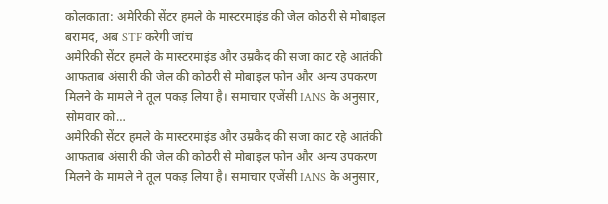कोलकाता: अमेरिकी सेंटर हमले के मास्टरमाइंड की जेल कोठरी से मोबाइल बरामद, अब STF करेगी जांच
अमेरिकी सेंटर हमले के मास्टरमाइंड और उम्रकैद की सजा काट रहे आतंकी आफताब अंसारी की जेल की कोठरी से मोबाइल फोन और अन्य उपकरण मिलने के मामले ने तूल पकड़ लिया है। समाचार एजेंसी IANS के अनुसार, सोमवार को…
अमेरिकी सेंटर हमले के मास्टरमाइंड और उम्रकैद की सजा काट रहे आतंकी आफताब अंसारी की जेल की कोठरी से मोबाइल फोन और अन्य उपकरण मिलने के मामले ने तूल पकड़ लिया है। समाचार एजेंसी IANS के अनुसार,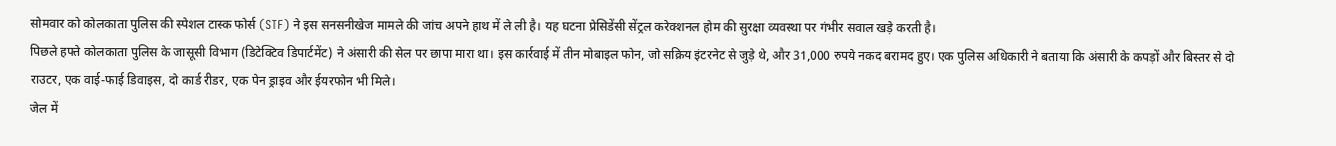सोमवार को कोलकाता पुलिस की स्पेशल टास्क फोर्स (STF) ने इस सनसनीखेज मामले की जांच अपने हाथ में ले ली है। यह घटना प्रेसिडेंसी सेंट्रल करेक्शनल होम की सुरक्षा व्यवस्था पर गंभीर सवाल खड़े करती है।
पिछले हफ्ते कोलकाता पुलिस के जासूसी विभाग (डिटेक्टिव डिपार्टमेंट) ने अंसारी की सेल पर छापा मारा था। इस कार्रवाई में तीन मोबाइल फोन, जो सक्रिय इंटरनेट से जुड़े थे, और 31,000 रुपये नकद बरामद हुए। एक पुलिस अधिकारी ने बताया कि अंसारी के कपड़ों और बिस्तर से दो राउटर, एक वाई-फाई डिवाइस, दो कार्ड रीडर, एक पेन ड्राइव और ईयरफोन भी मिले।
जेल में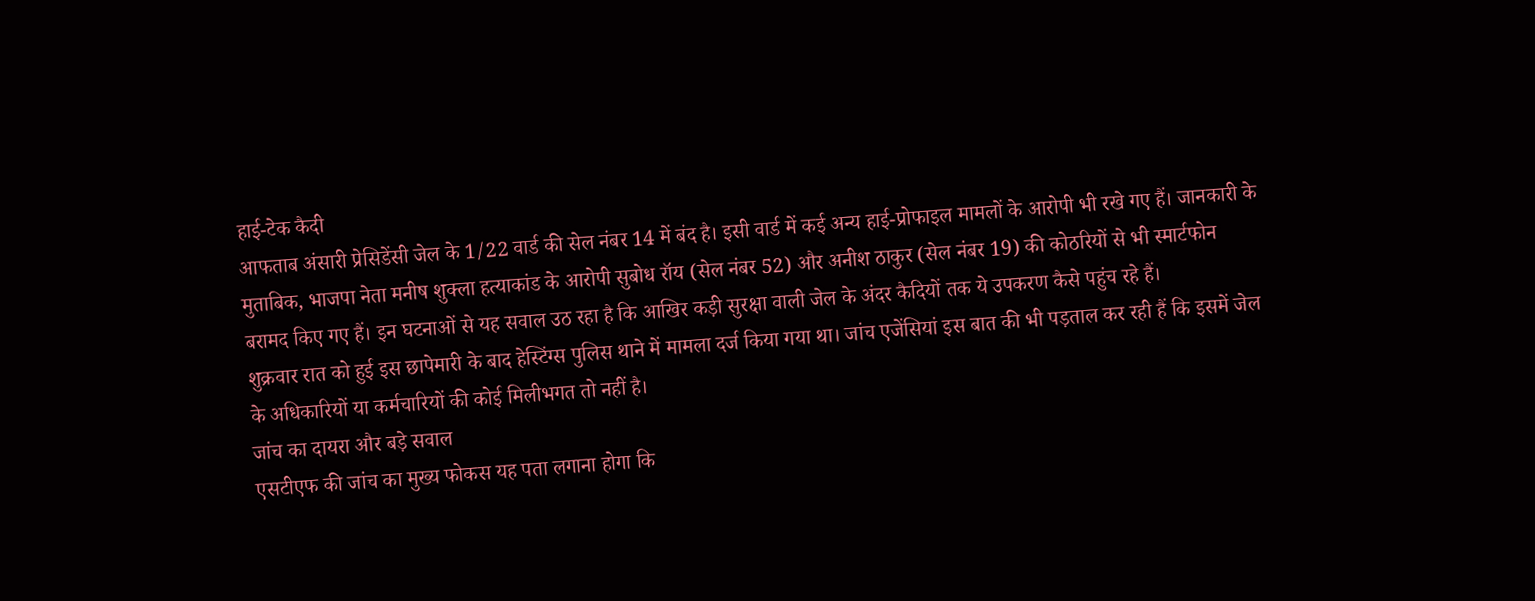हाई-टेक कैदी
आफताब अंसारी प्रेसिडेंसी जेल के 1/22 वार्ड की सेल नंबर 14 में बंद है। इसी वार्ड में कई अन्य हाई-प्रोफाइल मामलों के आरोपी भी रखे गए हैं। जानकारी के मुताबिक, भाजपा नेता मनीष शुक्ला हत्याकांड के आरोपी सुबोध रॉय (सेल नंबर 52) और अनीश ठाकुर (सेल नंबर 19) की कोठरियों से भी स्मार्टफोन बरामद किए गए हैं। इन घटनाओं से यह सवाल उठ रहा है कि आखिर कड़ी सुरक्षा वाली जेल के अंदर कैदियों तक ये उपकरण कैसे पहुंच रहे हैं।
शुक्रवार रात को हुई इस छापेमारी के बाद हेस्टिंग्स पुलिस थाने में मामला दर्ज किया गया था। जांच एजेंसियां इस बात की भी पड़ताल कर रही हैं कि इसमें जेल के अधिकारियों या कर्मचारियों की कोई मिलीभगत तो नहीं है।
जांच का दायरा और बड़े सवाल
एसटीएफ की जांच का मुख्य फोकस यह पता लगाना होगा कि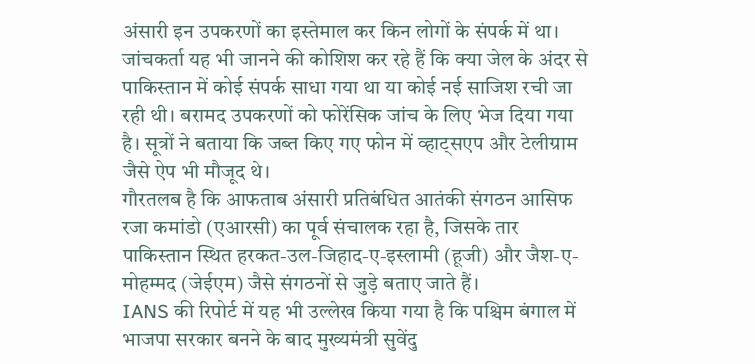अंसारी इन उपकरणों का इस्तेमाल कर किन लोगों के संपर्क में था। जांचकर्ता यह भी जानने की कोशिश कर रहे हैं कि क्या जेल के अंदर से पाकिस्तान में कोई संपर्क साधा गया था या कोई नई साजिश रची जा रही थी। बरामद उपकरणों को फोरेंसिक जांच के लिए भेज दिया गया है। सूत्रों ने बताया कि जब्त किए गए फोन में व्हाट्सएप और टेलीग्राम जैसे ऐप भी मौजूद थे।
गौरतलब है कि आफताब अंसारी प्रतिबंधित आतंकी संगठन आसिफ रजा कमांडो (एआरसी) का पूर्व संचालक रहा है, जिसके तार पाकिस्तान स्थित हरकत-उल-जिहाद-ए-इस्लामी (हूजी) और जैश-ए-मोहम्मद (जेईएम) जैसे संगठनों से जुड़े बताए जाते हैं।
IANS की रिपोर्ट में यह भी उल्लेख किया गया है कि पश्चिम बंगाल में भाजपा सरकार बनने के बाद मुख्यमंत्री सुवेंदु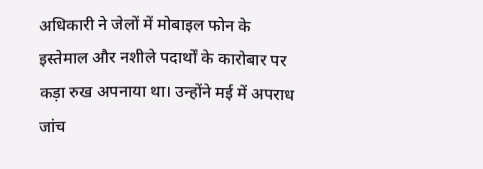अधिकारी ने जेलों में मोबाइल फोन के इस्तेमाल और नशीले पदार्थों के कारोबार पर कड़ा रुख अपनाया था। उन्होंने मई में अपराध जांच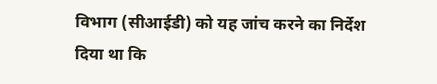विभाग (सीआईडी) को यह जांच करने का निर्देश दिया था कि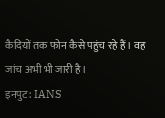कैदियों तक फोन कैसे पहुंच रहे हैं। वह जांच अभी भी जारी है।
इनपुट: IANS